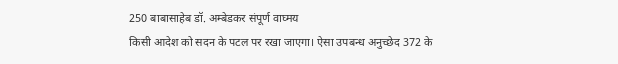250 बाबासाहेब डॉ. अम्बेडकर संपूर्ण वाघ्मय
किसी आदेश को सदन के पटल पर रखा जाएगा। ऐसा उपबन्ध अनुच्छेद 372 के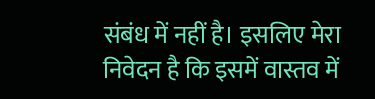संबंध में नहीं है। इसलिए मेरा निवेदन है कि इसमें वास्तव में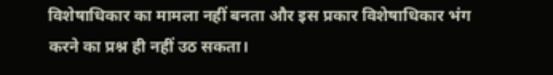विशेषाधिकार का मामला नहीं बनता और इस प्रकार विशेषाधिकार भंग करने का प्रश्न ही नहीं उठ सकता।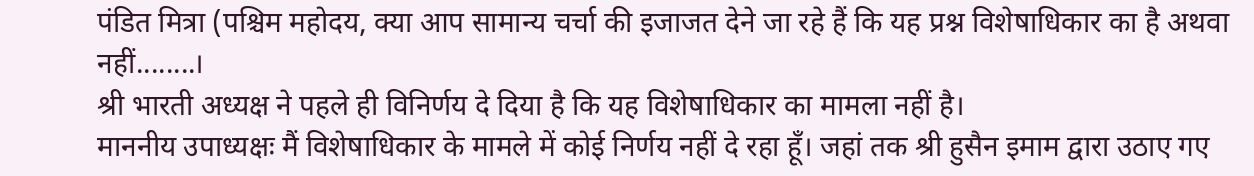पंडित मित्रा (पश्चिम महोदय, क्या आप सामान्य चर्चा की इजाजत देने जा रहे हैं कि यह प्रश्न विशेषाधिकार का है अथवा नहीं........।
श्री भारती अध्यक्ष ने पहले ही विनिर्णय दे दिया है कि यह विशेषाधिकार का मामला नहीं है।
माननीय उपाध्यक्षः मैं विशेषाधिकार के मामले में कोई निर्णय नहीं दे रहा हूँ। जहां तक श्री हुसैन इमाम द्वारा उठाए गए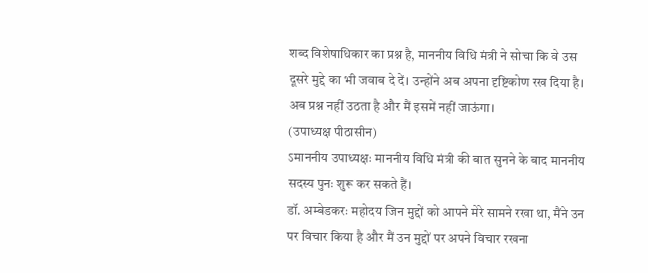शब्द विशेषाधिकार का प्रश्न है, माननीय विधि मंत्री ने सोचा कि वे उस दूसरे मुद्दे का भी जवाब दे दें। उन्होंने अब अपना दृष्टिकोण रख दिया है। अब प्रश्न नहीं उठता है और मैं इसमें नहीं जाऊंगा।
(उपाध्यक्ष पीठासीन)
ऽमाननीय उपाध्यक्षः माननीय विधि मंत्री की बात सुनने के बाद माननीय सदस्य पुनः शुरू कर सकते हैं।
डॉ. अम्बेडकरः महोदय जिन मुद्दों को आपने मेरे सामने रखा था, मैंने उन पर विचार किया है और मैं उन मुद्दों पर अपने विचार रखना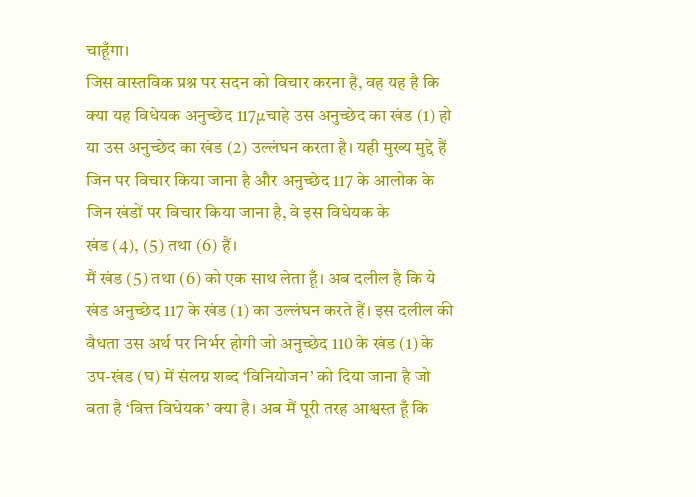चाहूँगा।
जिस वास्तविक प्रश्न पर सदन को विचार करना है, वह यह है कि क्या यह विधेयक अनुच्छेद 117µचाहे उस अनुच्छेद का खंड (1) हो या उस अनुच्छेद का खंड (2) उल्लंघन करता है। यही मुख्य मुद्दे हैं जिन पर विचार किया जाना है और अनुच्छेद 117 के आलोक के जिन खंडों पर विचार किया जाना है, वे इस विधेयक के
खंड (4), (5) तथा (6) हैं।
मैं खंड (5) तथा (6) को एक साथ लेता हूँ। अब दलील है कि ये खंड अनुच्छेद 117 के खंड (1) का उल्लंघन करते हैं। इस दलील की वैधता उस अर्थ पर निर्भर होगी जो अनुच्छेद 110 के खंड (1) के उप-खंड (घ) में संलग्न शब्द ‘विनियोजन’ को दिया जाना है जो बता है ‘वित्त विधेयक’ क्या है। अब मैं पूरी तरह आश्वस्त हूँ कि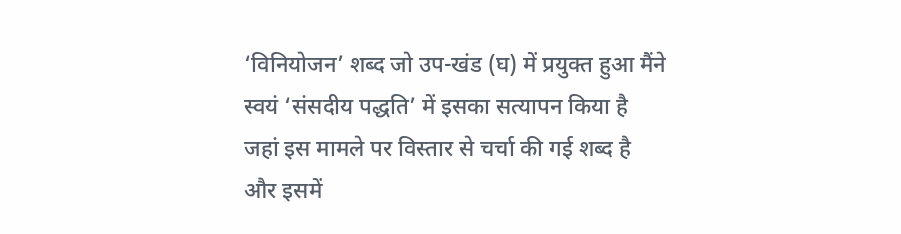‘विनियोजन’ शब्द जो उप-खंड (घ) में प्रयुक्त हुआ मैंने स्वयं ‘संसदीय पद्धति’ में इसका सत्यापन किया है जहां इस मामले पर विस्तार से चर्चा की गई शब्द है और इसमें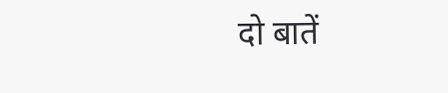दो बातें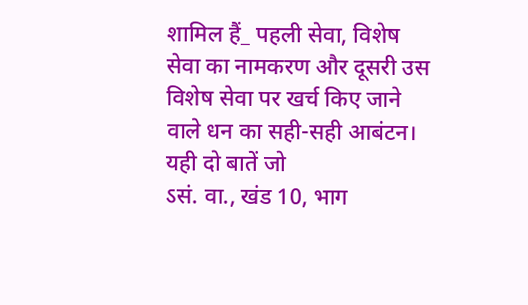शामिल हैं_ पहली सेवा, विशेष सेवा का नामकरण और दूसरी उस विशेष सेवा पर खर्च किए जाने वाले धन का सही-सही आबंटन। यही दो बातें जो
ऽसं. वा., खंड 10, भाग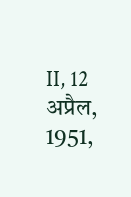II, 12 अप्रैल, 1951,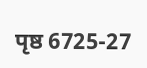पृष्ठ 6725-27